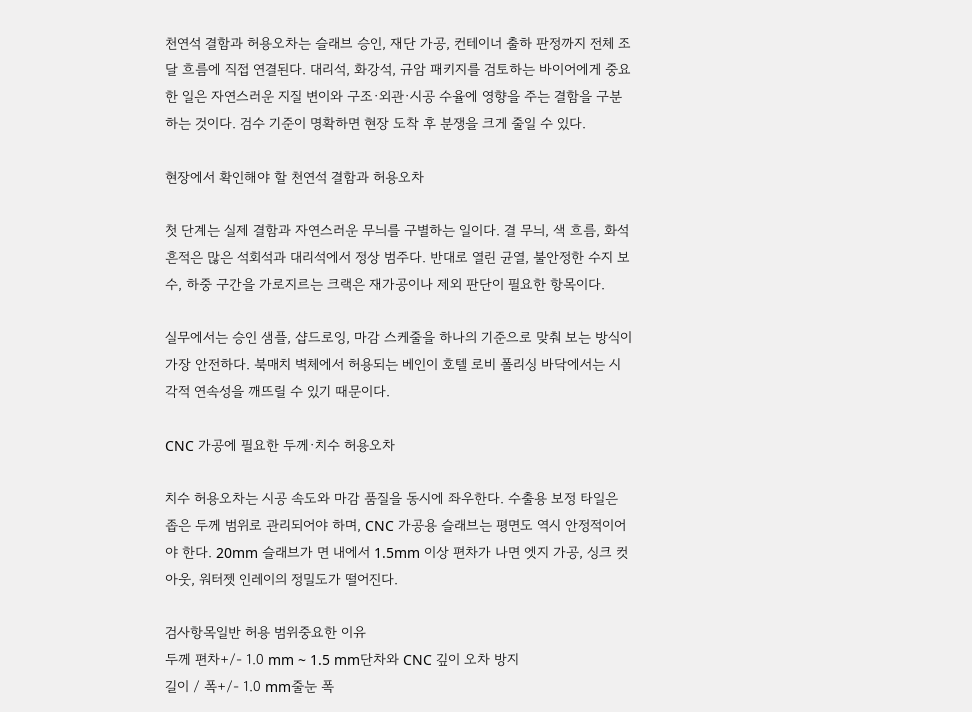천연석 결함과 허용오차는 슬래브 승인, 재단 가공, 컨테이너 출하 판정까지 전체 조달 흐름에 직접 연결된다. 대리석, 화강석, 규암 패키지를 검토하는 바이어에게 중요한 일은 자연스러운 지질 변이와 구조·외관·시공 수율에 영향을 주는 결함을 구분하는 것이다. 검수 기준이 명확하면 현장 도착 후 분쟁을 크게 줄일 수 있다.

현장에서 확인해야 할 천연석 결함과 허용오차

첫 단계는 실제 결함과 자연스러운 무늬를 구별하는 일이다. 결 무늬, 색 흐름, 화석 흔적은 많은 석회석과 대리석에서 정상 범주다. 반대로 열린 균열, 불안정한 수지 보수, 하중 구간을 가로지르는 크랙은 재가공이나 제외 판단이 필요한 항목이다.

실무에서는 승인 샘플, 샵드로잉, 마감 스케줄을 하나의 기준으로 맞춰 보는 방식이 가장 안전하다. 북매치 벽체에서 허용되는 베인이 호텔 로비 폴리싱 바닥에서는 시각적 연속성을 깨뜨릴 수 있기 때문이다.

CNC 가공에 필요한 두께·치수 허용오차

치수 허용오차는 시공 속도와 마감 품질을 동시에 좌우한다. 수출용 보정 타일은 좁은 두께 범위로 관리되어야 하며, CNC 가공용 슬래브는 평면도 역시 안정적이어야 한다. 20mm 슬래브가 면 내에서 1.5mm 이상 편차가 나면 엣지 가공, 싱크 컷아웃, 워터젯 인레이의 정밀도가 떨어진다.

검사항목일반 허용 범위중요한 이유
두께 편차+/- 1.0 mm ~ 1.5 mm단차와 CNC 깊이 오차 방지
길이 / 폭+/- 1.0 mm줄눈 폭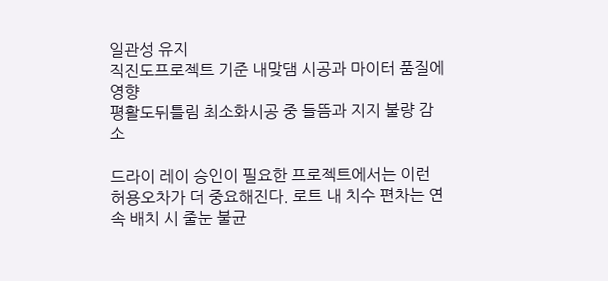일관성 유지
직진도프로젝트 기준 내맞댐 시공과 마이터 품질에 영향
평활도뒤틀림 최소화시공 중 들뜸과 지지 불량 감소

드라이 레이 승인이 필요한 프로젝트에서는 이런 허용오차가 더 중요해진다. 로트 내 치수 편차는 연속 배치 시 줄눈 불균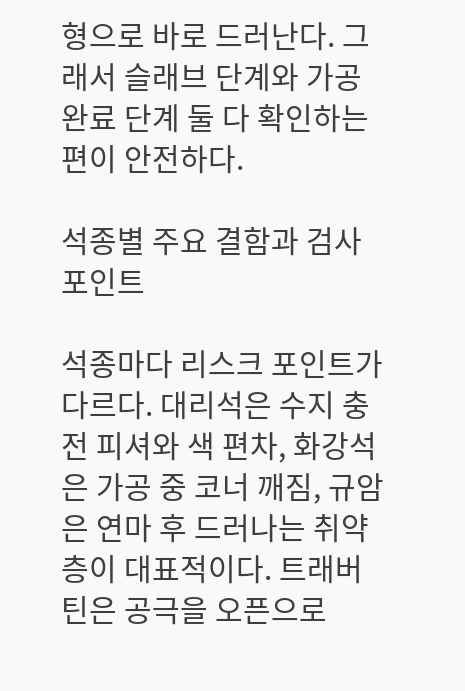형으로 바로 드러난다. 그래서 슬래브 단계와 가공 완료 단계 둘 다 확인하는 편이 안전하다.

석종별 주요 결함과 검사 포인트

석종마다 리스크 포인트가 다르다. 대리석은 수지 충전 피셔와 색 편차, 화강석은 가공 중 코너 깨짐, 규암은 연마 후 드러나는 취약층이 대표적이다. 트래버틴은 공극을 오픈으로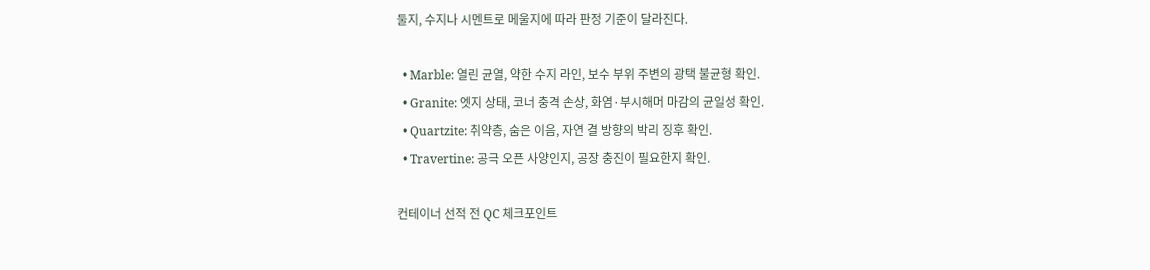둘지, 수지나 시멘트로 메울지에 따라 판정 기준이 달라진다.

  • Marble: 열린 균열, 약한 수지 라인, 보수 부위 주변의 광택 불균형 확인.
  • Granite: 엣지 상태, 코너 충격 손상, 화염·부시해머 마감의 균일성 확인.
  • Quartzite: 취약층, 숨은 이음, 자연 결 방향의 박리 징후 확인.
  • Travertine: 공극 오픈 사양인지, 공장 충진이 필요한지 확인.

컨테이너 선적 전 QC 체크포인트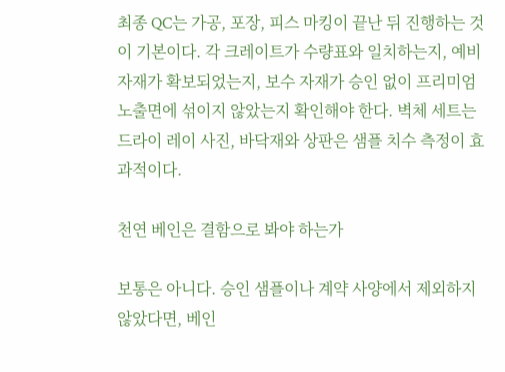최종 QC는 가공, 포장, 피스 마킹이 끝난 뒤 진행하는 것이 기본이다. 각 크레이트가 수량표와 일치하는지, 예비 자재가 확보되었는지, 보수 자재가 승인 없이 프리미엄 노출면에 섞이지 않았는지 확인해야 한다. 벽체 세트는 드라이 레이 사진, 바닥재와 상판은 샘플 치수 측정이 효과적이다.

천연 베인은 결함으로 봐야 하는가

보통은 아니다. 승인 샘플이나 계약 사양에서 제외하지 않았다면, 베인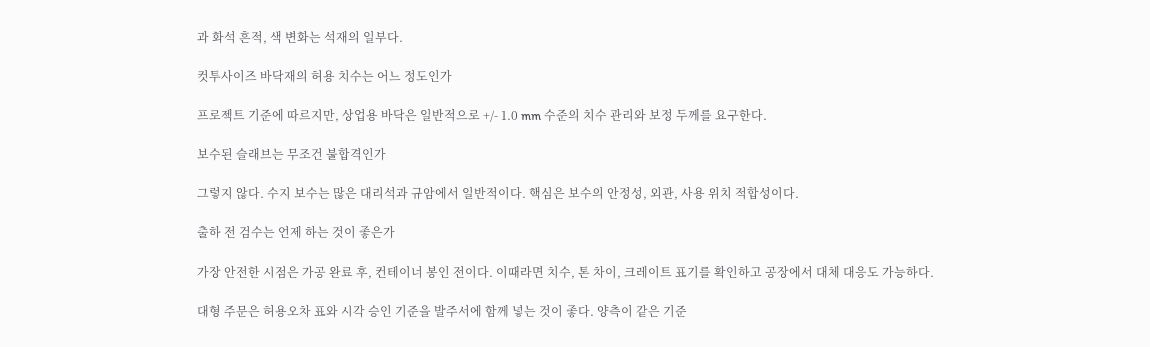과 화석 흔적, 색 변화는 석재의 일부다.

컷투사이즈 바닥재의 허용 치수는 어느 정도인가

프로젝트 기준에 따르지만, 상업용 바닥은 일반적으로 +/- 1.0 mm 수준의 치수 관리와 보정 두께를 요구한다.

보수된 슬래브는 무조건 불합격인가

그렇지 않다. 수지 보수는 많은 대리석과 규암에서 일반적이다. 핵심은 보수의 안정성, 외관, 사용 위치 적합성이다.

출하 전 검수는 언제 하는 것이 좋은가

가장 안전한 시점은 가공 완료 후, 컨테이너 봉인 전이다. 이때라면 치수, 톤 차이, 크레이트 표기를 확인하고 공장에서 대체 대응도 가능하다.

대형 주문은 허용오차 표와 시각 승인 기준을 발주서에 함께 넣는 것이 좋다. 양측이 같은 기준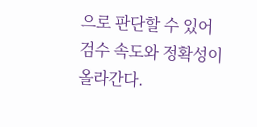으로 판단할 수 있어 검수 속도와 정확성이 올라간다.